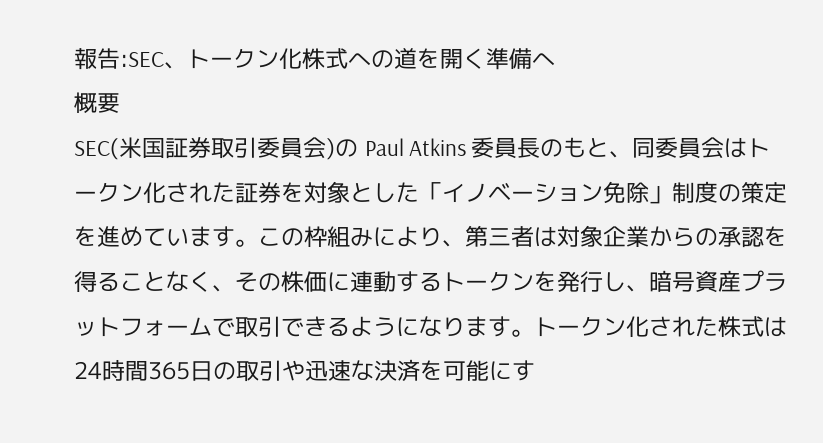報告:SEC、トークン化株式への道を開く準備へ
概要
SEC(米国証券取引委員会)の Paul Atkins 委員長のもと、同委員会はトークン化された証券を対象とした「イノベーション免除」制度の策定を進めています。この枠組みにより、第三者は対象企業からの承認を得ることなく、その株価に連動するトークンを発行し、暗号資産プラットフォームで取引できるようになります。トークン化された株式は24時間365日の取引や迅速な決済を可能にす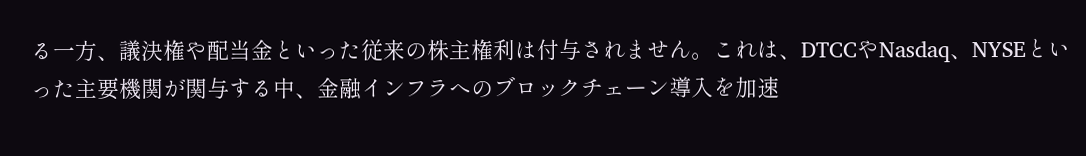る一方、議決権や配当金といった従来の株主権利は付与されません。これは、DTCCやNasdaq、NYSEといった主要機関が関与する中、金融インフラへのブロックチェーン導入を加速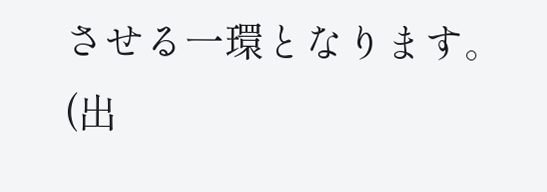させる一環となります。
(出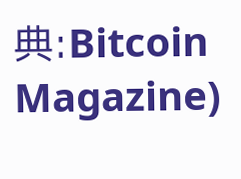典:Bitcoin Magazine)